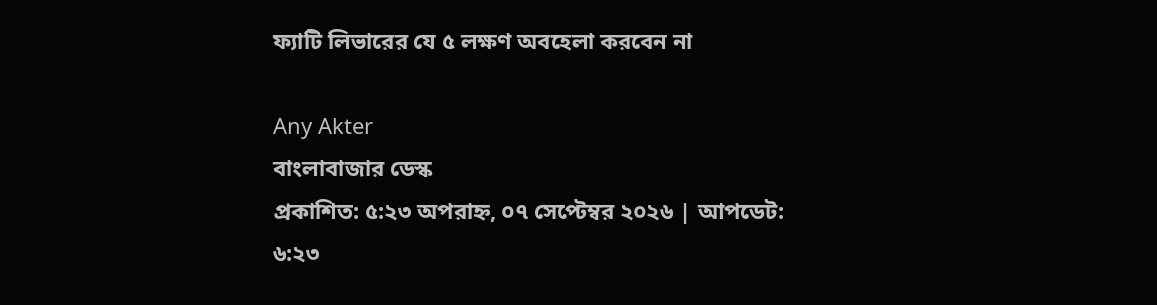ফ্যাটি লিভারের যে ৫ লক্ষণ অবহেলা করবেন না

Any Akter
বাংলাবাজার ডেস্ক
প্রকাশিত: ৫:২৩ অপরাহ্ন, ০৭ সেপ্টেম্বর ২০২৬ | আপডেট: ৬:২৩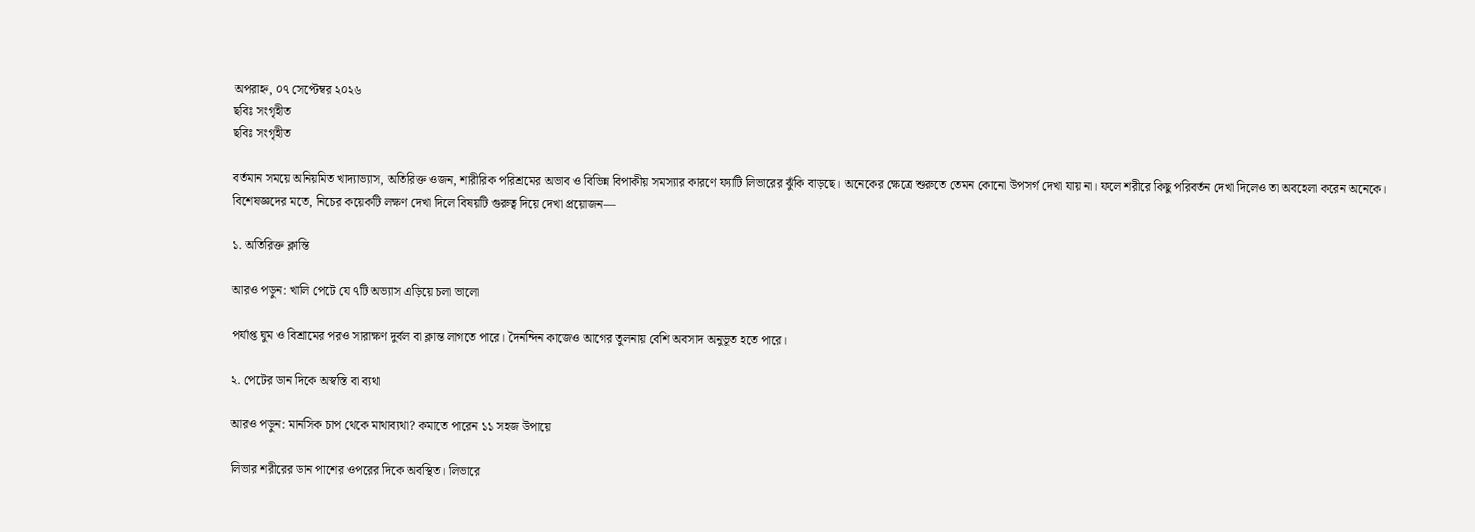অপরাহ্ন, ০৭ সেপ্টেম্বর ২০২৬
ছবিঃ সংগৃহীত
ছবিঃ সংগৃহীত

বর্তমান সময়ে অনিয়মিত খাদ্যাভ্যাস, অতিরিক্ত ওজন, শারীরিক পরিশ্রমের অভাব ও বিভিন্ন বিপাকীয় সমস্যার কারণে ফ্যাটি লিভারের ঝুঁকি বাড়ছে। অনেকের ক্ষেত্রে শুরুতে তেমন কোনো উপসর্গ দেখা যায় না। ফলে শরীরে কিছু পরিবর্তন দেখা দিলেও তা অবহেলা করেন অনেকে। বিশেষজ্ঞদের মতে, নিচের কয়েকটি লক্ষণ দেখা দিলে বিষয়টি গুরুত্ব দিয়ে দেখা প্রয়োজন—

১. অতিরিক্ত ক্লান্তি

আরও পড়ুন: খালি পেটে যে ৭টি অভ্যাস এড়িয়ে চলা ভালো

পর্যাপ্ত ঘুম ও বিশ্রামের পরও সারাক্ষণ দুর্বল বা ক্লান্ত লাগতে পারে। দৈনন্দিন কাজেও আগের তুলনায় বেশি অবসাদ অনুভূত হতে পারে।

২. পেটের ডান দিকে অস্বস্তি বা ব্যথা

আরও পড়ুন: মানসিক চাপ থেকে মাথাব্যথা? কমাতে পারেন ১১ সহজ উপায়ে

লিভার শরীরের ডান পাশের ওপরের দিকে অবস্থিত। লিভারে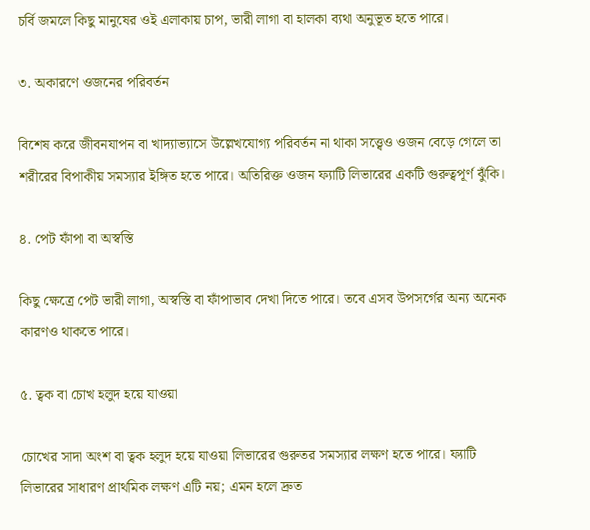চর্বি জমলে কিছু মানুষের ওই এলাকায় চাপ, ভারী লাগা বা হালকা ব্যথা অনুভূত হতে পারে।

৩. অকারণে ওজনের পরিবর্তন

বিশেষ করে জীবনযাপন বা খাদ্যাভ্যাসে উল্লেখযোগ্য পরিবর্তন না থাকা সত্ত্বেও ওজন বেড়ে গেলে তা শরীরের বিপাকীয় সমস্যার ইঙ্গিত হতে পারে। অতিরিক্ত ওজন ফ্যাটি লিভারের একটি গুরুত্বপূর্ণ ঝুঁকি।

৪. পেট ফাঁপা বা অস্বস্তি

কিছু ক্ষেত্রে পেট ভারী লাগা, অস্বস্তি বা ফাঁপাভাব দেখা দিতে পারে। তবে এসব উপসর্গের অন্য অনেক কারণও থাকতে পারে।

৫. ত্বক বা চোখ হলুদ হয়ে যাওয়া

চোখের সাদা অংশ বা ত্বক হলুদ হয়ে যাওয়া লিভারের গুরুতর সমস্যার লক্ষণ হতে পারে। ফ্যাটি লিভারের সাধারণ প্রাথমিক লক্ষণ এটি নয়; এমন হলে দ্রুত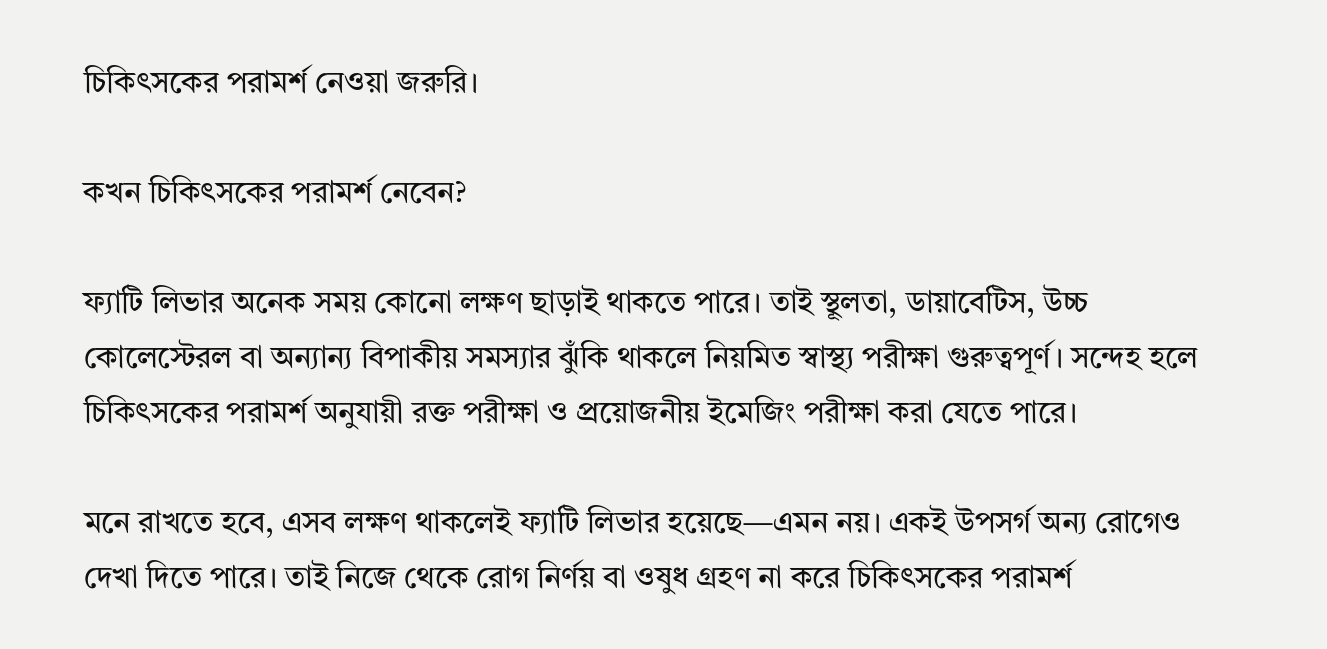চিকিৎসকের পরামর্শ নেওয়া জরুরি।

কখন চিকিৎসকের পরামর্শ নেবেন?

ফ্যাটি লিভার অনেক সময় কোনো লক্ষণ ছাড়াই থাকতে পারে। তাই স্থূলতা, ডায়াবেটিস, উচ্চ কোলেস্টেরল বা অন্যান্য বিপাকীয় সমস্যার ঝুঁকি থাকলে নিয়মিত স্বাস্থ্য পরীক্ষা গুরুত্বপূর্ণ। সন্দেহ হলে চিকিৎসকের পরামর্শ অনুযায়ী রক্ত পরীক্ষা ও প্রয়োজনীয় ইমেজিং পরীক্ষা করা যেতে পারে।

মনে রাখতে হবে, এসব লক্ষণ থাকলেই ফ্যাটি লিভার হয়েছে—এমন নয়। একই উপসর্গ অন্য রোগেও দেখা দিতে পারে। তাই নিজে থেকে রোগ নির্ণয় বা ওষুধ গ্রহণ না করে চিকিৎসকের পরামর্শ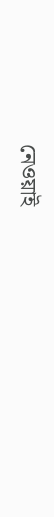নেওয়াই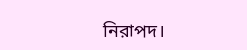নিরাপদ।